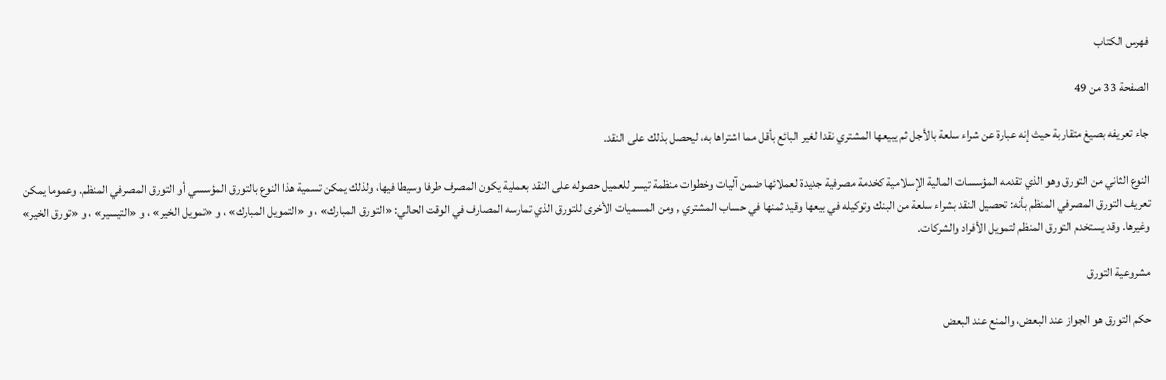فهرس الكتاب

الصفحة 33 من 49

جاء تعريفه بصيغ متقاربة حيث إنه عبارة عن شراء سلعة بالأجل ثم يبيعها المشتري نقدا لغير البائع بأقل مما اشتراها به، ليحصل بذلك على النقد.

النوع الثاني من التورق وهو الذي تقدمه المؤسسات المالية الإسلامية كخدمة مصرفية جديدة لعملائها ضمن آليات وخطوات منظمة تيسر للعميل حصوله على النقد بعملية يكون المصرف طرفا وسيطا فيها، ولذلك يمكن تسمية هذا النوع بالتورق المؤسسي أو التورق المصرفي المنظم. وعموما يمكن تعريف التورق المصرفي المنظم بأنه: تحصيل النقد بشراء سلعة من البنك وتوكيله في بيعها وقيد ثمنها في حساب المشتري , ومن المسميات الأخرى للتورق الذي تمارسه المصارف في الوقت الحالي: «التورق المبارك» ، و «التمويل المبارك» ، و «تمويل الخير» ، و «التيسير» ، و «تورق الخير» وغيرها. وقد يستخدم التورق المنظم لتمويل الأفراد والشركات.

مشروعية التورق

حكم التورق هو الجواز عند البعض، والمنع عند البعض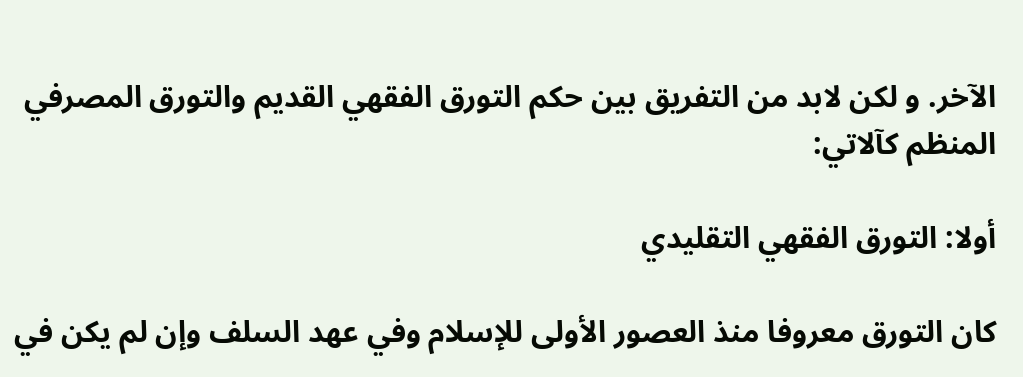الآخر. و لكن لابد من التفريق بين حكم التورق الفقهي القديم والتورق المصرفي المنظم كآلاتي:

أولا: التورق الفقهي التقليدي

كان التورق معروفا منذ العصور الأولى للإسلام وفي عهد السلف وإن لم يكن في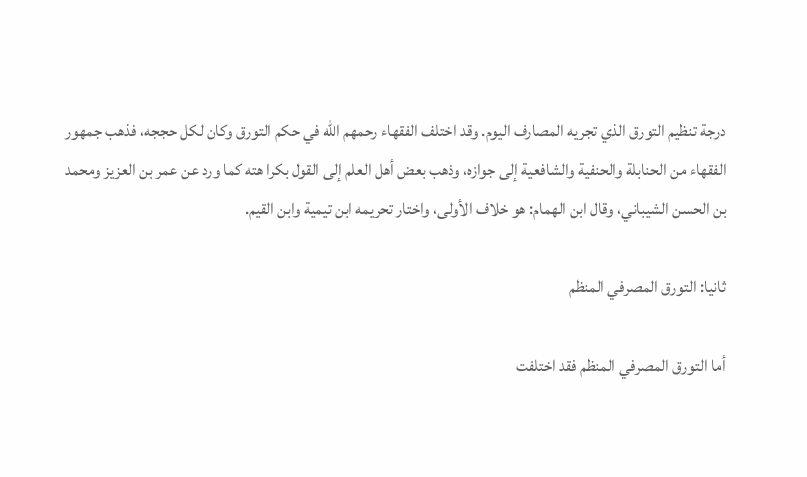درجة تنظيم التورق الذي تجريه المصارف اليوم. وقد اختلف الفقهاء رحمهم الله في حكم التورق وكان لكل حججه، فذهب جمهور الفقهاء من الحنابلة والحنفية والشافعية إلى جوازه، وذهب بعض أهل العلم إلى القول بكرا هته كما ورد عن عمر بن العزيز ومحمد بن الحسن الشيباني، وقال ابن الهمام: هو خلاف الأولى، واختار تحريمه ابن تيمية وابن القيم.

ثانيا: التورق المصرفي المنظم

أما التورق المصرفي المنظم فقد اختلفت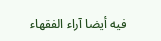فيه أيضا آراء الفقهاء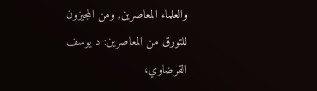والعلماء المعاصرين, ومن المجيزون للتورق من المعاصرين: د يوسف القرضاوي،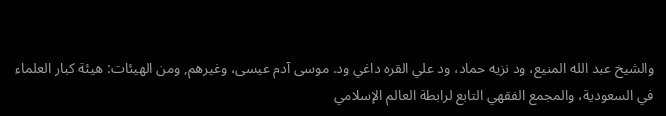والشيخ عبد الله المنيع، ود نزيه حماد، ود علي القره داغي ود. موسى آدم عيسى، وغيرهم, ومن الهيئات: هيئة كبار العلماء في السعودية، والمجمع الفقهي التابع لرابطة العالم الإسلامي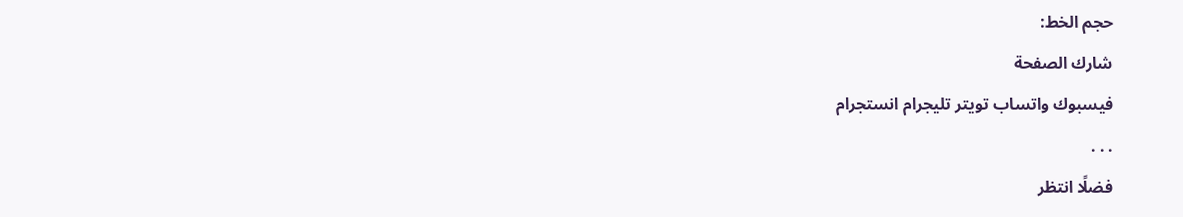حجم الخط:
شارك الصفحة
فيسبوك واتساب تويتر تليجرام انستجرام
. . .
فضلًا انتظر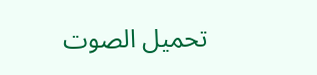تحميل الصوت